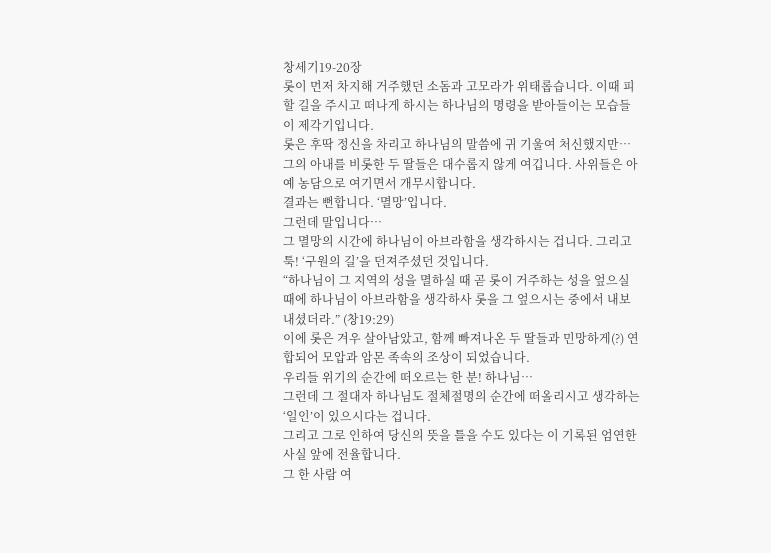창세기19-20장
롯이 먼저 차지해 거주했던 소돔과 고모라가 위태롭습니다. 이때 피할 길을 주시고 떠나게 하시는 하나님의 명령을 받아들이는 모습들이 제각기입니다.
롯은 후딱 정신을 차리고 하나님의 말씀에 귀 기울여 처신했지만…
그의 아내를 비롯한 두 딸들은 대수롭지 않게 여깁니다. 사위들은 아예 농담으로 여기면서 개무시합니다.
결과는 뻔합니다. ‘멸망’입니다.
그런데 말입니다…
그 멸망의 시간에 하나님이 아브라함을 생각하시는 겁니다. 그리고 툭! ‘구원의 길’을 던져주셨던 것입니다.
“하나님이 그 지역의 성을 멸하실 때 곧 롯이 거주하는 성을 엎으실 때에 하나님이 아브라함을 생각하사 롯을 그 엎으시는 중에서 내보내셨더라.” (창19:29)
이에 롯은 겨우 살아남았고, 함께 빠져나온 두 딸들과 민망하게(?) 연합되어 모압과 암몬 족속의 조상이 되었습니다.
우리들 위기의 순간에 떠오르는 한 분! 하나님…
그런데 그 절대자 하나님도 절체절명의 순간에 떠올리시고 생각하는 ‘일인’이 있으시다는 겁니다.
그리고 그로 인하여 당신의 뜻을 틀을 수도 있다는 이 기록된 엄연한 사실 앞에 전율합니다.
그 한 사람 여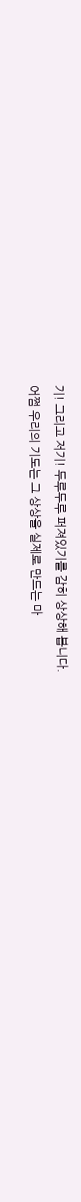기! 그리고 저기! 두루두루 퍼져있기를 감히 상상해 봅니다.
어쩜 우리의 기도는 그 상상을 실제로 만드는 마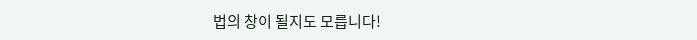법의 창이 될지도 모릅니다!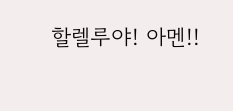할렐루야! 아멘!!